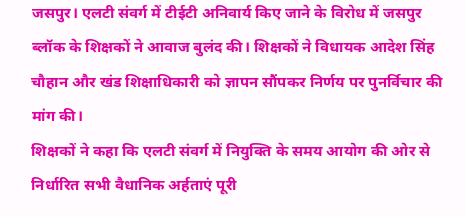जसपुर। एलटी संवर्ग में टीईटी अनिवार्य किए जाने के विरोध में जसपुर ब्लॉक के शिक्षकों ने आवाज बुलंद की। शिक्षकों ने विधायक आदेश सिंह चौहान और खंड शिक्षाधिकारी को ज्ञापन सौंपकर निर्णय पर पुनर्विचार की मांग की।
शिक्षकों ने कहा कि एलटी संवर्ग में नियुक्ति के समय आयोग की ओर से निर्धारित सभी वैधानिक अर्हताएं पूरी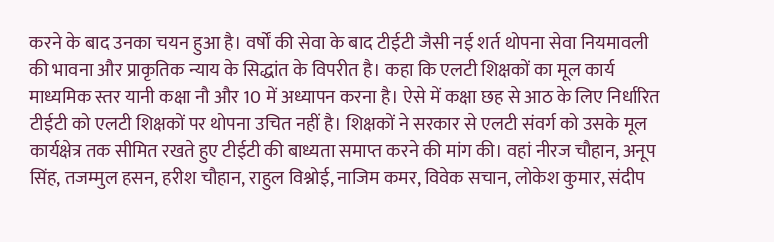करने के बाद उनका चयन हुआ है। वर्षों की सेवा के बाद टीईटी जैसी नई शर्त थोपना सेवा नियमावली की भावना और प्राकृतिक न्याय के सिद्धांत के विपरीत है। कहा कि एलटी शिक्षकों का मूल कार्य माध्यमिक स्तर यानी कक्षा नौ और 10 में अध्यापन करना है। ऐसे में कक्षा छह से आठ के लिए निर्धारित टीईटी को एलटी शिक्षकों पर थोपना उचित नहीं है। शिक्षकों ने सरकार से एलटी संवर्ग को उसके मूल कार्यक्षेत्र तक सीमित रखते हुए टीईटी की बाध्यता समाप्त करने की मांग की। वहां नीरज चौहान, अनूप सिंह, तजम्मुल हसन, हरीश चौहान, राहुल विश्नोई, नाजिम कमर, विवेक सचान, लोकेश कुमार, संदीप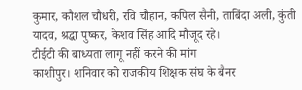कुमार, कौशल चौधरी, रवि चौहान, कपिल सैनी, ताबिंदा अली, कुंती यादव, श्रद्धा पुष्कर, केशव सिंह आदि मौजूद रहे।
टीईटी की बाध्यता लागू नहीं करने की मांग
काशीपुर। शनिवार को राजकीय शिक्षक संघ के बैनर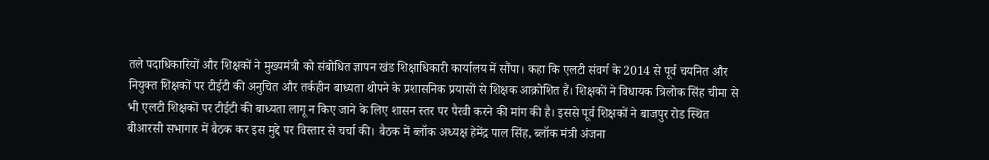तले पदाधिकारियों और शिक्षकों ने मुख्यमंत्री को संबोधित ज्ञापन खंड शिक्षाधिकारी कार्यालय में सौंपा। कहा कि एलटी संवर्ग के 2014 से पूर्व चयनित और नियुक्त शिक्षकों पर टीईटी की अनुचित और तर्कहीन बाध्यता थोपने के प्रशासनिक प्रयासों से शिक्षक आक्रोशित हैं। शिक्षकों ने विधायक त्रिलोक सिंह चीमा से भी एलटी शिक्षकों पर टीईटी की बाध्यता लागू न किए जाने के लिए शासन स्तर पर पैरवी करने की मांग की है। इससे पूर्व शिक्षकों ने बाजपुर रोड स्थित बीआरसी सभागार में बैठक कर इस मुद्दे पर विस्तार से चर्चा की। बैठक में ब्लॉक अध्यक्ष हेमेंद्र पाल सिंह, ब्लॉक मंत्री अंजना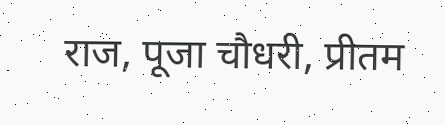राज, पूजा चौधरी, प्रीतम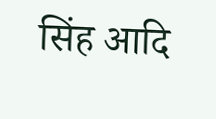सिंह आदि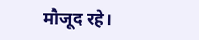मौजूद रहे।